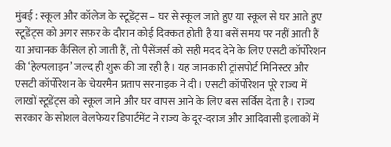मुंबई : स्कूल और कॉलेज के स्टूडेंट्स – घर से स्कूल जाते हुए या स्कूल से घर आते हुए स्टूडेंट्स को अगर सफ़र के दौरान कोई दिक्कत होती है या बसें समय पर नहीं आती हैं या अचानक कैंसिल हो जाती हैं, तो पैसेंजर्स को सही मदद देने के लिए एसटी कॉर्पोरेशन की ‘हेल्पलाइन’ जल्द ही शुरू की जा रही है। यह जानकारी ट्रांसपोर्ट मिनिस्टर और एसटी कॉर्पोरेशन के चेयरमैन प्रताप सरनाइक ने दी। एसटी कॉर्पोरेशन पूरे राज्य में लाखों स्टूडेंट्स को स्कूल जाने और घर वापस आने के लिए बस सर्विस देता है। राज्य सरकार के सोशल वेलफेयर डिपार्टमेंट ने राज्य के दूर-दराज और आदिवासी इलाकों में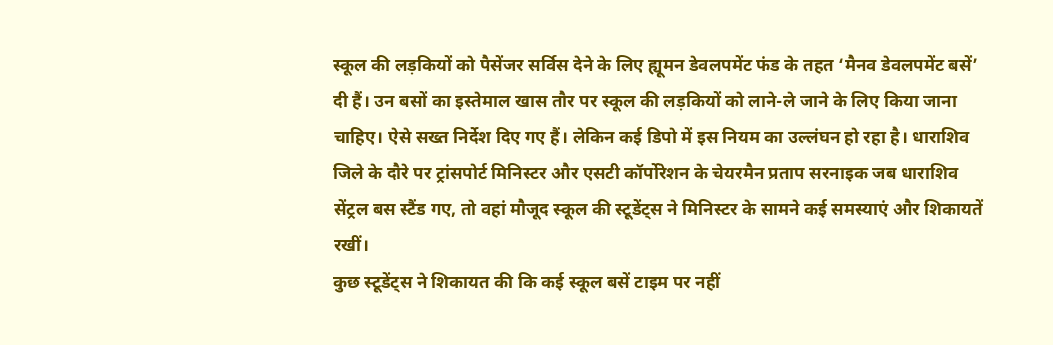स्कूल की लड़कियों को पैसेंजर सर्विस देने के लिए ह्यूमन डेवलपमेंट फंड के तहत ‘मैनव डेवलपमेंट बसें’ दी हैं। उन बसों का इस्तेमाल खास तौर पर स्कूल की लड़कियों को लाने-ले जाने के लिए किया जाना चाहिए। ऐसे सख्त निर्देश दिए गए हैं। लेकिन कई डिपो में इस नियम का उल्लंघन हो रहा है। धाराशिव जिले के दौरे पर ट्रांसपोर्ट मिनिस्टर और एसटी कॉर्पोरेशन के चेयरमैन प्रताप सरनाइक जब धाराशिव सेंट्रल बस स्टैंड गए, तो वहां मौजूद स्कूल की स्टूडेंट्स ने मिनिस्टर के सामने कई समस्याएं और शिकायतें रखीं।
कुछ स्टूडेंट्स ने शिकायत की कि कई स्कूल बसें टाइम पर नहीं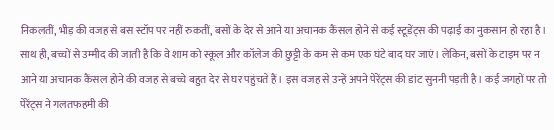निकलतीं, भीड़ की वजह से बस स्टॉप पर नहीं रुकतीं, बसों के देर से आने या अचानक कैंसल होने से कई स्टूडेंट्स की पढ़ाई का नुकसान हो रहा है। साथ ही, बच्चों से उम्मीद की जाती है कि वे शाम को स्कूल और कॉलेज की छुट्टी के कम से कम एक घंटे बाद घर जाएं। लेकिन, बसों के टाइम पर न आने या अचानक कैंसल होने की वजह से बच्चे बहुत देर से घर पहुंचते हैं। इस वजह से उन्हें अपने पेरेंट्स की डांट सुननी पड़ती है। कई जगहों पर तो पेरेंट्स ने गलतफहमी की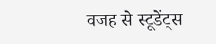वजह से स्टूडेंट्स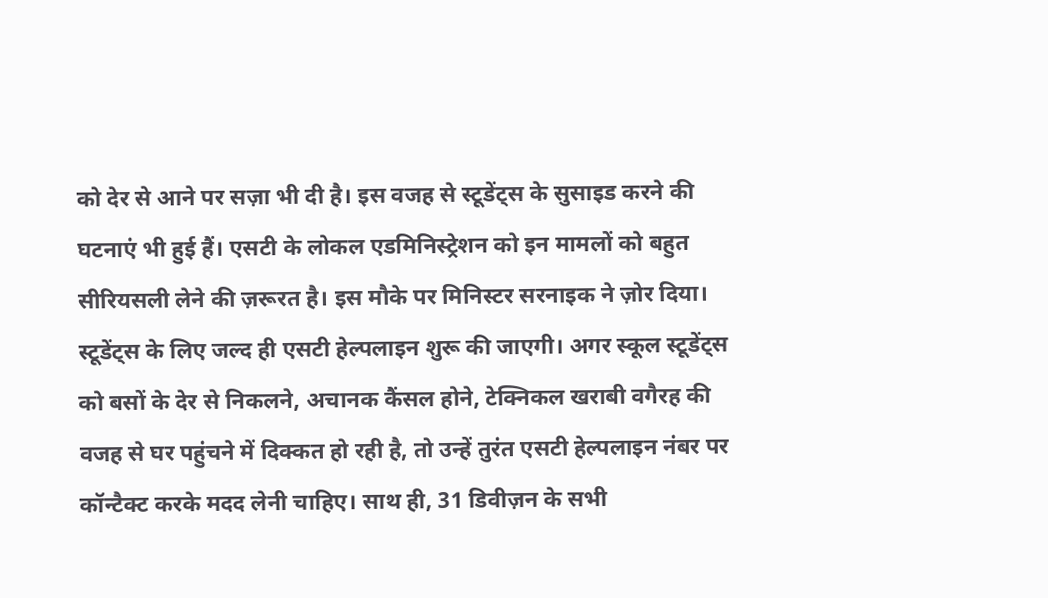को देर से आने पर सज़ा भी दी है। इस वजह से स्टूडेंट्स के सुसाइड करने की घटनाएं भी हुई हैं। एसटी के लोकल एडमिनिस्ट्रेशन को इन मामलों को बहुत सीरियसली लेने की ज़रूरत है। इस मौके पर मिनिस्टर सरनाइक ने ज़ोर दिया।
स्टूडेंट्स के लिए जल्द ही एसटी हेल्पलाइन शुरू की जाएगी। अगर स्कूल स्टूडेंट्स को बसों के देर से निकलने, अचानक कैंसल होने, टेक्निकल खराबी वगैरह की वजह से घर पहुंचने में दिक्कत हो रही है, तो उन्हें तुरंत एसटी हेल्पलाइन नंबर पर कॉन्टैक्ट करके मदद लेनी चाहिए। साथ ही, 31 डिवीज़न के सभी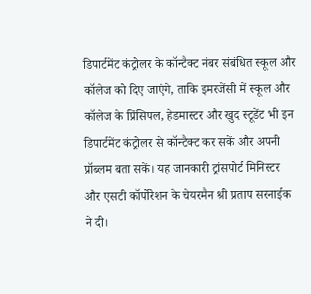डिपार्टमेंट कंट्रोलर के कॉन्टैक्ट नंबर संबंधित स्कूल और कॉलेज को दिए जाएंगे, ताकि इमरजेंसी में स्कूल और कॉलेज के प्रिंसिपल, हेडमास्टर और खुद स्टूडेंट भी इन डिपार्टमेंट कंट्रोलर से कॉन्टैक्ट कर सकें और अपनी प्रॉब्लम बता सकें। यह जानकारी ट्रांसपोर्ट मिनिस्टर और एसटी कॉर्पोरेशन के चेयरमैन श्री प्रताप सरनाईक ने दी।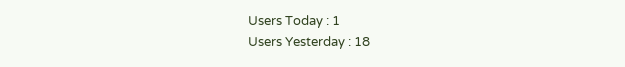Users Today : 1
Users Yesterday : 18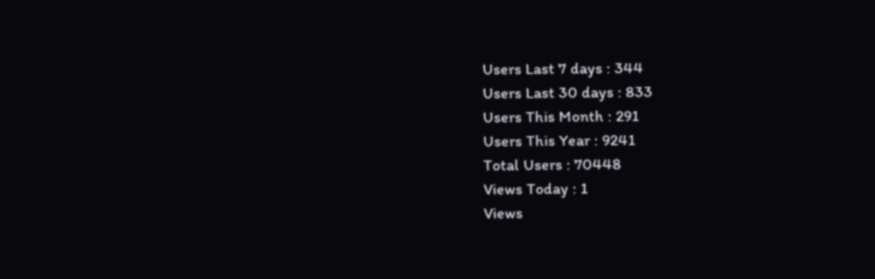Users Last 7 days : 344
Users Last 30 days : 833
Users This Month : 291
Users This Year : 9241
Total Users : 70448
Views Today : 1
Views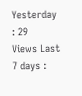Yesterday : 29
Views Last 7 days :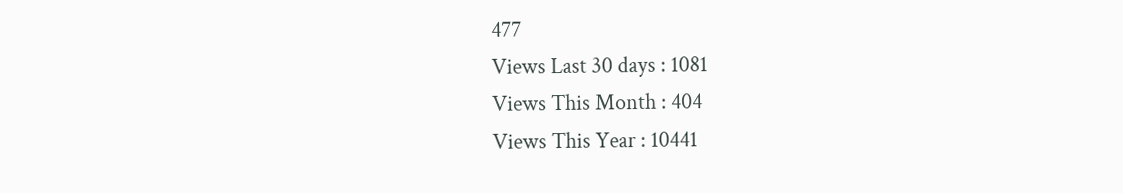477
Views Last 30 days : 1081
Views This Month : 404
Views This Year : 10441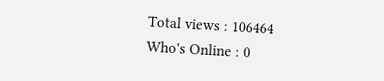Total views : 106464
Who's Online : 0